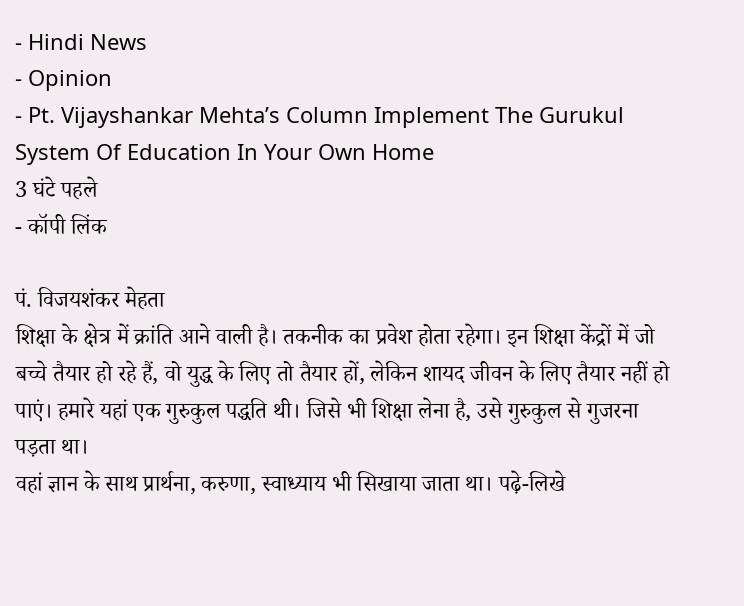- Hindi News
- Opinion
- Pt. Vijayshankar Mehta’s Column Implement The Gurukul System Of Education In Your Own Home
3 घंटे पहले
- कॉपी लिंक

पं. विजयशंकर मेहता
शिक्षा के क्षेत्र में क्रांति आने वाली है। तकनीक का प्रवेश होता रहेगा। इन शिक्षा केंद्रों में जो बच्चे तैयार हो रहे हैं, वो युद्ध के लिए तो तैयार हों, लेकिन शायद जीवन के लिए तैयार नहीं हो पाएं। हमारे यहां एक गुरुकुल पद्धति थी। जिसे भी शिक्षा लेना है, उसे गुरुकुल से गुजरना पड़ता था।
वहां ज्ञान के साथ प्रार्थना, करुणा, स्वाध्याय भी सिखाया जाता था। पढ़े-लिखे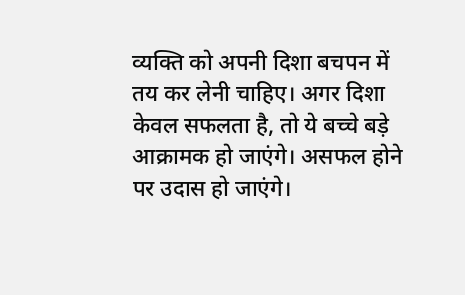व्यक्ति को अपनी दिशा बचपन में तय कर लेनी चाहिए। अगर दिशा केवल सफलता है, तो ये बच्चे बड़े आक्रामक हो जाएंगे। असफल होने पर उदास हो जाएंगे।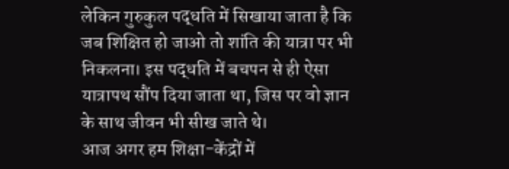लेकिन गुरुकुल पद्धति में सिखाया जाता है कि जब शिक्षित हो जाओ तो शांति की यात्रा पर भी निकलना। इस पद्धति में बचपन से ही ऐसा यात्रापथ सौंप दिया जाता था, जिस पर वो ज्ञान के साथ जीवन भी सीख जाते थे।
आज अगर हम शिक्षा-केंद्रों में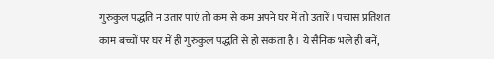गुरुकुल पद्धति न उतार पाएं तो कम से कम अपने घर में तो उतारें। पचास प्रतिशत काम बच्चों पर घर में ही गुरुकुल पद्धति से हो सकता है। ये सैनिक भले ही बनें,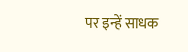पर इन्हें साधक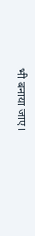भी बनाया जाए।